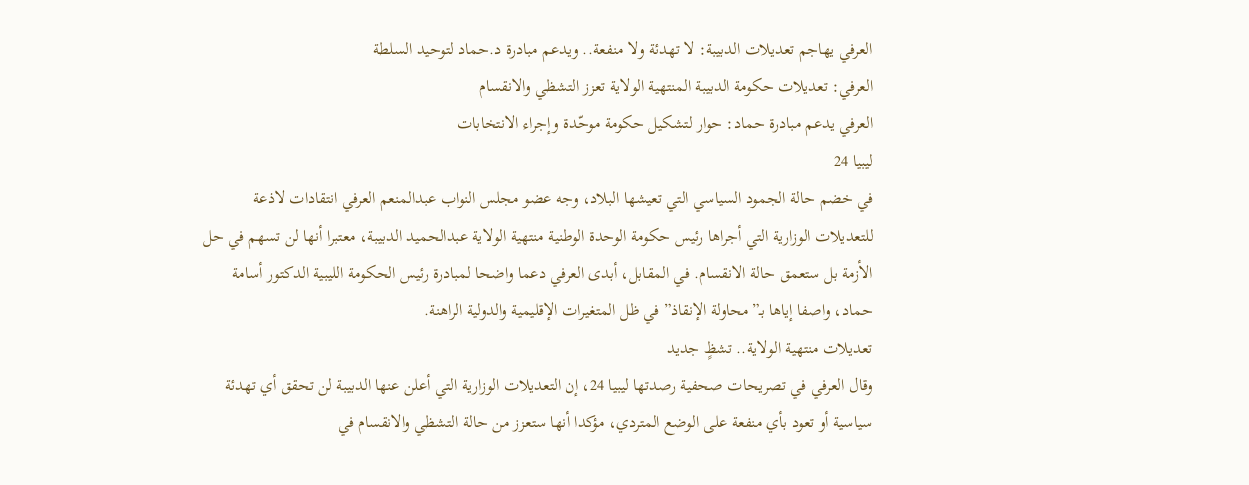العرفي يهاجم تعديلات الدبيبة: لا تهدئة ولا منفعة.. ويدعم مبادرة د.حماد لتوحيد السلطة
العرفي: تعديلات حكومة الدبيبة المنتهية الولاية تعزز التشظي والانقسام
العرفي يدعم مبادرة حماد: حوار لتشكيل حكومة موحّدة وإجراء الانتخابات
ليبيا 24
في خضم حالة الجمود السياسي التي تعيشها البلاد، وجه عضو مجلس النواب عبدالمنعم العرفي انتقادات لاذعة للتعديلات الوزارية التي أجراها رئيس حكومة الوحدة الوطنية منتهية الولاية عبدالحميد الدبيبة، معتبرا أنها لن تسهم في حل الأزمة بل ستعمق حالة الانقسام. في المقابل، أبدى العرفي دعما واضحا لمبادرة رئيس الحكومة الليبية الدكتور أسامة حماد، واصفا إياها بـ”محاولة الإنقاذ” في ظل المتغيرات الإقليمية والدولية الراهنة.
تعديلات منتهية الولاية.. تشظٍ جديد
وقال العرفي في تصريحات صحفية رصدتها ليبيا 24، إن التعديلات الوزارية التي أعلن عنها الدبيبة لن تحقق أي تهدئة سياسية أو تعود بأي منفعة على الوضع المتردي، مؤكدا أنها ستعزز من حالة التشظي والانقسام في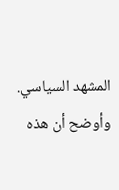المشهد السياسي. وأوضح أن هذه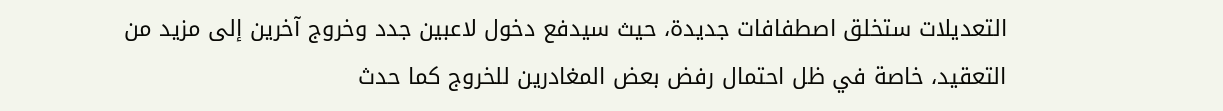التعديلات ستخلق اصطفافات جديدة، حيث سيدفع دخول لاعبين جدد وخروج آخرين إلى مزيد من التعقيد، خاصة في ظل احتمال رفض بعض المغادرين للخروج كما حدث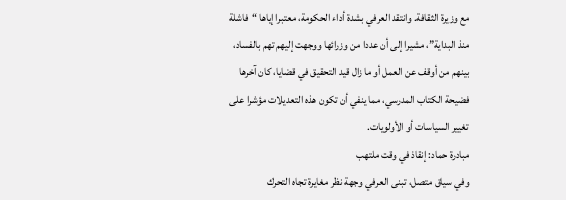مع وزيرة الثقافة. وانتقد العرفي بشدة أداء الحكومة، معتبرا إياها “فاشلة منذ البداية”، مشيرا إلى أن عددا من وزرائها ووجهت إليهم تهم بالفساد، بينهم من أوقف عن العمل أو ما زال قيد التحقيق في قضايا، كان آخرها فضيحة الكتاب المدرسي، مما ينفي أن تكون هذه التعديلات مؤشرا على تغيير السياسات أو الأولويات.
مبادرة حماد: إنقاذ في وقت ملتهب
وفي سياق متصل، تبنى العرفي وجهة نظر مغايرة تجاه التحرك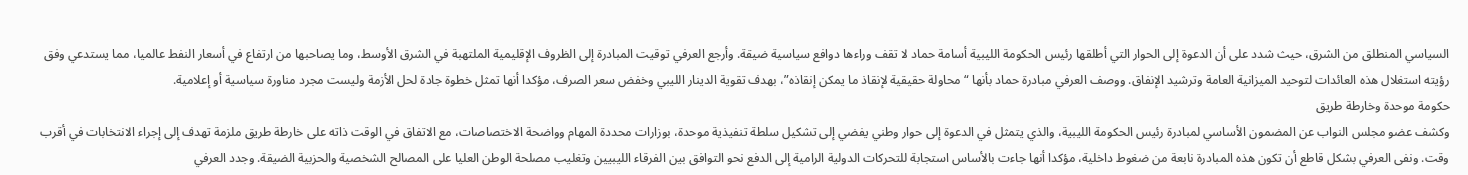السياسي المنطلق من الشرق، حيث شدد على أن الدعوة إلى الحوار التي أطلقها رئيس الحكومة الليبية أسامة حماد لا تقف وراءها دوافع سياسية ضيقة. وأرجع العرفي توقيت المبادرة إلى الظروف الإقليمية الملتهبة في الشرق الأوسط، وما يصاحبها من ارتفاع في أسعار النفط عالميا، مما يستدعي وفق رؤيته استغلال هذه العائدات لتوحيد الميزانية العامة وترشيد الإنفاق. ووصف العرفي مبادرة حماد بأنها “محاولة حقيقية لإنقاذ ما يمكن إنقاذه”، بهدف تقوية الدينار الليبي وخفض سعر الصرف، مؤكدا أنها تمثل خطوة جادة لحل الأزمة وليست مجرد مناورة سياسية أو إعلامية.
حكومة موحدة وخارطة طريق
وكشف عضو مجلس النواب عن المضمون الأساسي لمبادرة رئيس الحكومة الليبية، والذي يتمثل في الدعوة إلى حوار وطني يفضي إلى تشكيل سلطة تنفيذية موحدة، بوزارات محددة المهام وواضحة الاختصاصات، مع الاتفاق في الوقت ذاته على خارطة طريق ملزمة تهدف إلى إجراء الانتخابات في أقرب وقت. ونفى العرفي بشكل قاطع أن تكون هذه المبادرة نابعة من ضغوط داخلية، مؤكدا أنها جاءت بالأساس استجابة للتحركات الدولية الرامية إلى الدفع نحو التوافق بين الفرقاء الليبيين وتغليب مصلحة الوطن العليا على المصالح الشخصية والحزبية الضيقة. وجدد العرفي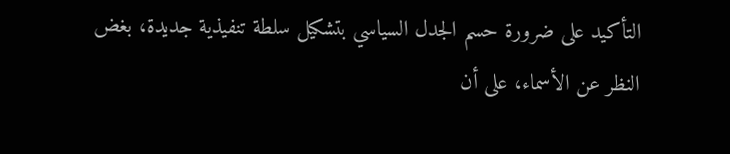التأكيد على ضرورة حسم الجدل السياسي بتشكيل سلطة تنفيذية جديدة، بغض النظر عن الأسماء، على أن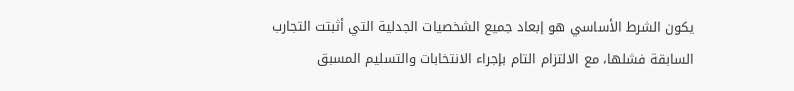يكون الشرط الأساسي هو إبعاد جميع الشخصيات الجدلية التي أثبتت التجارب السابقة فشلها، مع الالتزام التام بإجراء الانتخابات والتسليم المسبق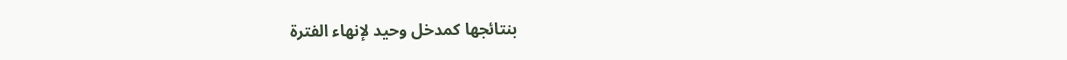بنتائجها كمدخل وحيد لإنهاء الفترة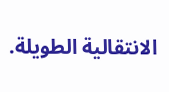الانتقالية الطويلة.